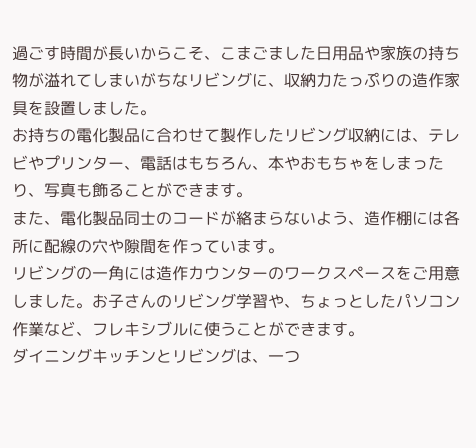過ごす時間が長いからこそ、こまごました日用品や家族の持ち物が溢れてしまいがちなリビングに、収納力たっぷりの造作家具を設置しました。
お持ちの電化製品に合わせて製作したリビング収納には、テレビやプリンター、電話はもちろん、本やおもちゃをしまったり、写真も飾ることができます。
また、電化製品同士のコードが絡まらないよう、造作棚には各所に配線の穴や隙間を作っています。
リビングの一角には造作カウンターのワークスペースをご用意しました。お子さんのリビング学習や、ちょっとしたパソコン作業など、フレキシブルに使うことができます。
ダイニングキッチンとリビングは、一つ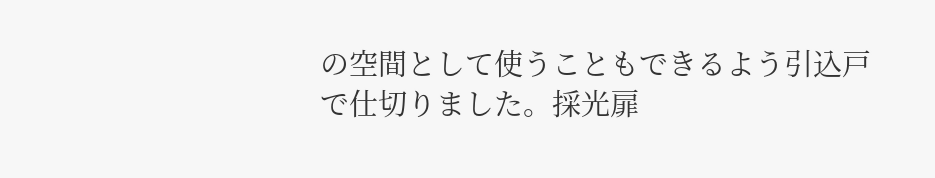の空間として使うこともできるよう引込戸で仕切りました。採光扉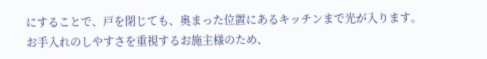にすることで、戸を閉じても、奥まった位置にあるキッチンまで光が入ります。
お手入れのしやすさを重視するお施主様のため、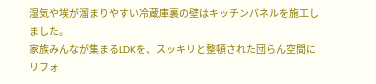湿気や埃が溜まりやすい冷蔵庫裏の壁はキッチンパネルを施工しました。
家族みんなが集まるLDKを、スッキリと整頓された団らん空間にリフォ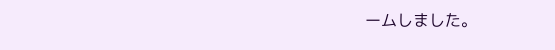ームしました。